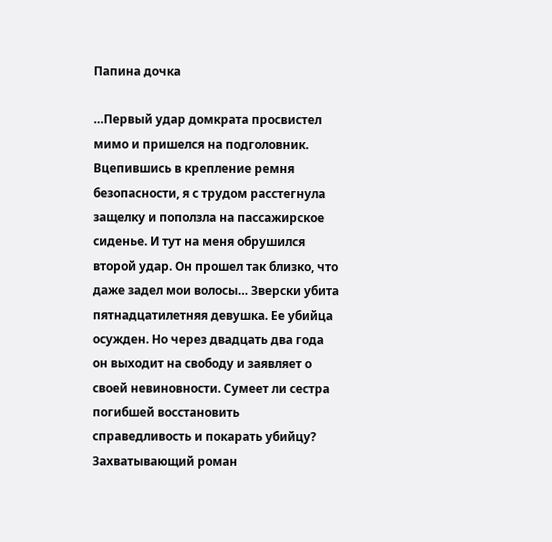Папина дочка

…Первый удар домкрата просвистел мимо и пришелся на подголовник. Вцепившись в крепление ремня безопасности, я с трудом расстегнула защелку и поползла на пассажирское сиденье. И тут на меня обрушился второй удар. Он прошел так близко, что даже задел мои волосы… Зверски убита пятнадцатилетняя девушка. Ее убийца осужден. Но через двадцать два года он выходит на свободу и заявляет о своей невиновности. Сумеет ли сестра погибшей восстановить справедливость и покарать убийцу? Захватывающий роман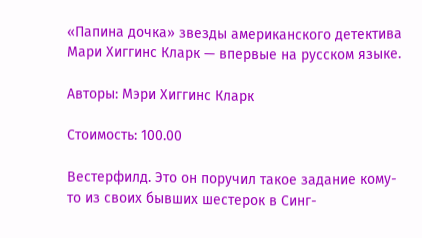«Папина дочка» звезды американского детектива Мари Хиггинс Кларк — впервые на русском языке.

Авторы: Мэри Хиггинс Кларк

Стоимость: 100.00

Вестерфилд. Это он поручил такое задание кому-то из своих бывших шестерок в Синг-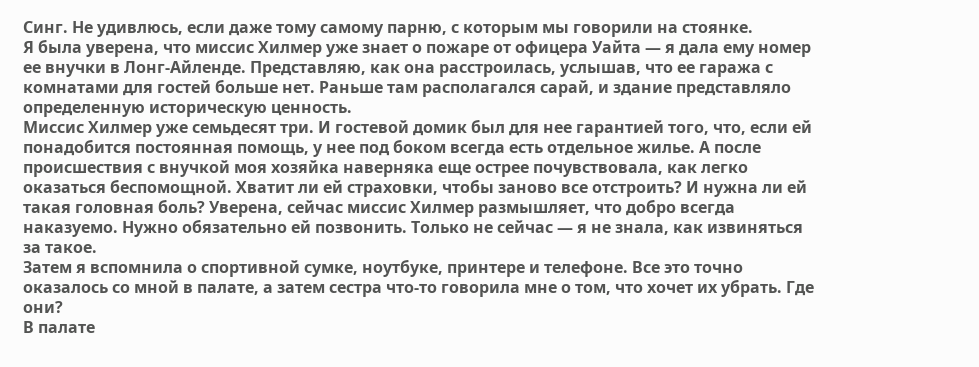Синг. Не удивлюсь, если даже тому самому парню, с которым мы говорили на стоянке.
Я была уверена, что миссис Хилмер уже знает о пожаре от офицера Уайта — я дала ему номер ее внучки в Лонг-Айленде. Представляю, как она расстроилась, услышав, что ее гаража с комнатами для гостей больше нет. Раньше там располагался сарай, и здание представляло определенную историческую ценность.
Миссис Хилмер уже семьдесят три. И гостевой домик был для нее гарантией того, что, если ей понадобится постоянная помощь, у нее под боком всегда есть отдельное жилье. А после происшествия с внучкой моя хозяйка наверняка еще острее почувствовала, как легко оказаться беспомощной. Хватит ли ей страховки, чтобы заново все отстроить? И нужна ли ей такая головная боль? Уверена, сейчас миссис Хилмер размышляет, что добро всегда наказуемо. Нужно обязательно ей позвонить. Только не сейчас — я не знала, как извиняться за такое.
Затем я вспомнила о спортивной сумке, ноутбуке, принтере и телефоне. Все это точно оказалось со мной в палате, а затем сестра что-то говорила мне о том, что хочет их убрать. Где они?
В палате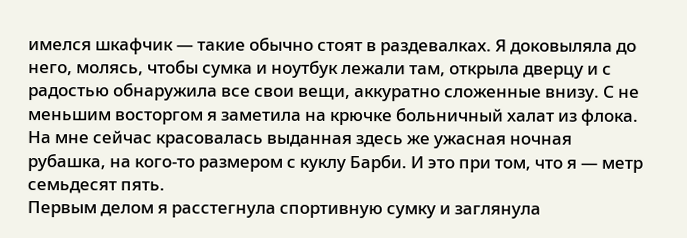имелся шкафчик — такие обычно стоят в раздевалках. Я доковыляла до него, молясь, чтобы сумка и ноутбук лежали там, открыла дверцу и с радостью обнаружила все свои вещи, аккуратно сложенные внизу. С не меньшим восторгом я заметила на крючке больничный халат из флока. На мне сейчас красовалась выданная здесь же ужасная ночная рубашка, на кого-то размером с куклу Барби. И это при том, что я — метр семьдесят пять.
Первым делом я расстегнула спортивную сумку и заглянула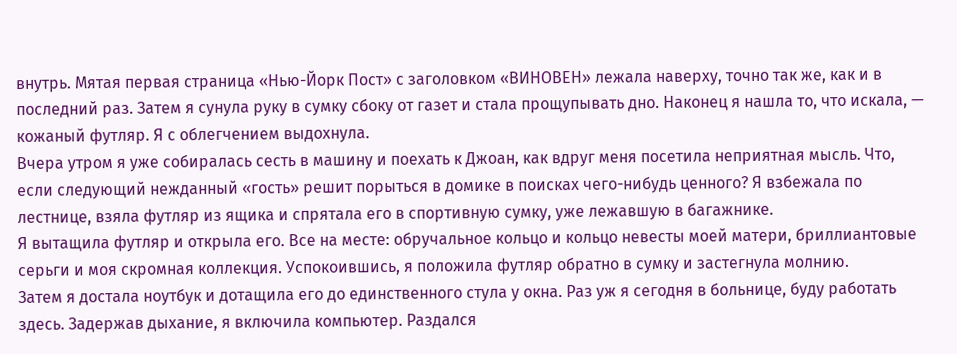внутрь. Мятая первая страница «Нью-Йорк Пост» с заголовком «ВИНОВЕН» лежала наверху, точно так же, как и в последний раз. Затем я сунула руку в сумку сбоку от газет и стала прощупывать дно. Наконец я нашла то, что искала, — кожаный футляр. Я с облегчением выдохнула.
Вчера утром я уже собиралась сесть в машину и поехать к Джоан, как вдруг меня посетила неприятная мысль. Что, если следующий нежданный «гость» решит порыться в домике в поисках чего-нибудь ценного? Я взбежала по лестнице, взяла футляр из ящика и спрятала его в спортивную сумку, уже лежавшую в багажнике.
Я вытащила футляр и открыла его. Все на месте: обручальное кольцо и кольцо невесты моей матери, бриллиантовые серьги и моя скромная коллекция. Успокоившись, я положила футляр обратно в сумку и застегнула молнию.
Затем я достала ноутбук и дотащила его до единственного стула у окна. Раз уж я сегодня в больнице, буду работать здесь. Задержав дыхание, я включила компьютер. Раздался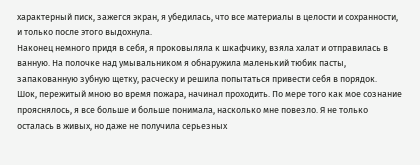характерный писк, зажегся экран, я убедилась, что все материалы в целости и сохранности, и только после этого выдохнула.
Наконец немного придя в себя, я проковыляла к шкафчику, взяла халат и отправилась в ванную. На полочке над умывальником я обнаружила маленький тюбик пасты, запакованную зубную щетку, расческу и решила попытаться привести себя в порядок.
Шок, пережитый мною во время пожара, начинал проходить. По мере того как мое сознание прояснялось, я все больше и больше понимала, насколько мне повезло. Я не только осталась в живых, но даже не получила серьезных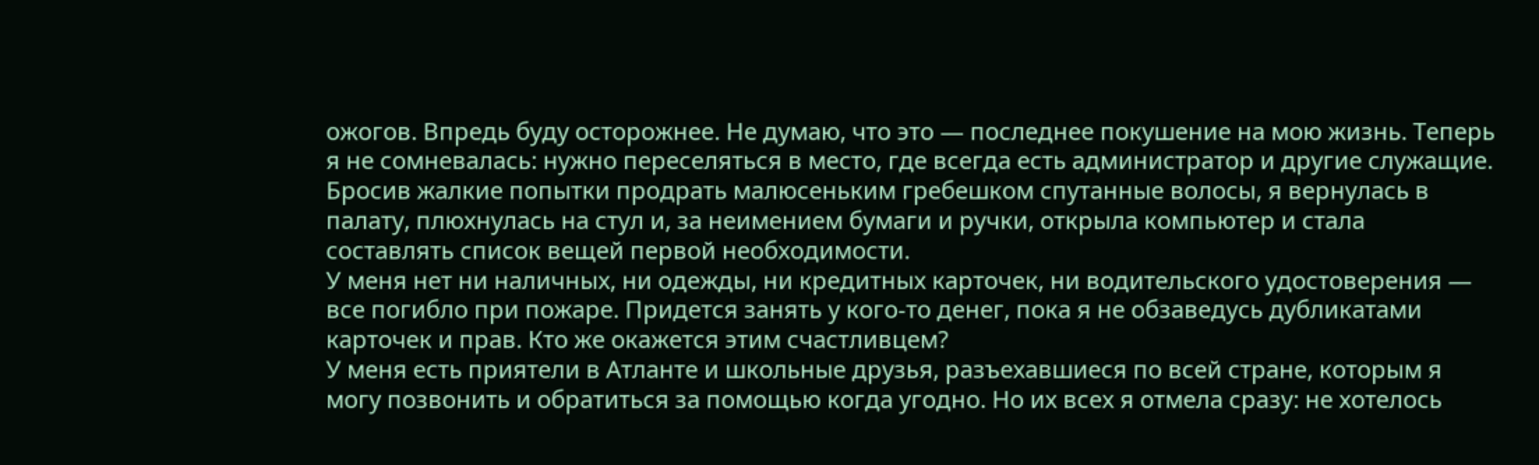ожогов. Впредь буду осторожнее. Не думаю, что это — последнее покушение на мою жизнь. Теперь я не сомневалась: нужно переселяться в место, где всегда есть администратор и другие служащие.
Бросив жалкие попытки продрать малюсеньким гребешком спутанные волосы, я вернулась в палату, плюхнулась на стул и, за неимением бумаги и ручки, открыла компьютер и стала составлять список вещей первой необходимости.
У меня нет ни наличных, ни одежды, ни кредитных карточек, ни водительского удостоверения — все погибло при пожаре. Придется занять у кого-то денег, пока я не обзаведусь дубликатами карточек и прав. Кто же окажется этим счастливцем?
У меня есть приятели в Атланте и школьные друзья, разъехавшиеся по всей стране, которым я могу позвонить и обратиться за помощью когда угодно. Но их всех я отмела сразу: не хотелось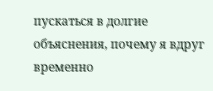пускаться в долгие объяснения, почему я вдруг временно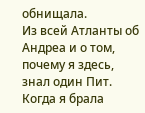обнищала.
Из всей Атланты об Андреа и о том, почему я здесь, знал один Пит. Когда я брала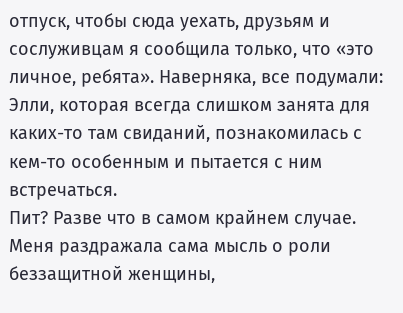отпуск, чтобы сюда уехать, друзьям и сослуживцам я сообщила только, что «это личное, ребята». Наверняка, все подумали: Элли, которая всегда слишком занята для каких-то там свиданий, познакомилась с кем-то особенным и пытается с ним встречаться.
Пит? Разве что в самом крайнем случае. Меня раздражала сама мысль о роли беззащитной женщины,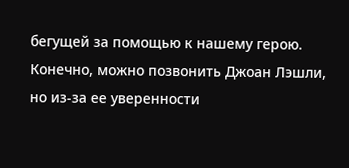бегущей за помощью к нашему герою. Конечно, можно позвонить Джоан Лэшли, но из-за ее уверенности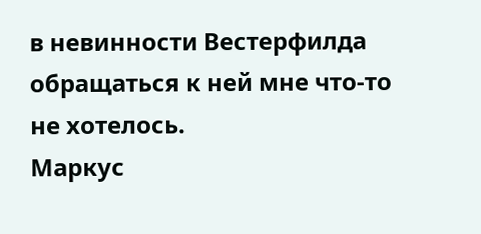в невинности Вестерфилда обращаться к ней мне что-то не хотелось.
Маркус